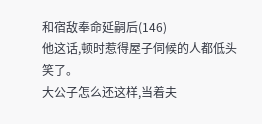和宿敌奉命延嗣后(146)
他这话,顿时惹得屋子伺候的人都低头笑了。
大公子怎么还这样,当着夫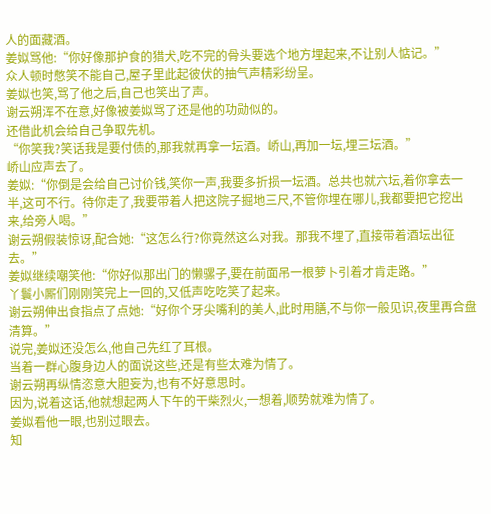人的面藏酒。
姜姒骂他:“你好像那护食的猎犬,吃不完的骨头要选个地方埋起来,不让别人惦记。”
众人顿时憋笑不能自己,屋子里此起彼伏的抽气声精彩纷呈。
姜姒也笑,骂了他之后,自己也笑出了声。
谢云朔浑不在意,好像被姜姒骂了还是他的功勋似的。
还借此机会给自己争取先机。
“你笑我?笑话我是要付债的,那我就再拿一坛酒。峤山,再加一坛,埋三坛酒。”
峤山应声去了。
姜姒:“你倒是会给自己讨价钱,笑你一声,我要多折损一坛酒。总共也就六坛,着你拿去一半,这可不行。待你走了,我要带着人把这院子掘地三尺,不管你埋在哪儿,我都要把它挖出来,给旁人喝。”
谢云朔假装惊讶,配合她:“这怎么行?你竟然这么对我。那我不埋了,直接带着酒坛出征去。”
姜姒继续嘲笑他:“你好似那出门的懒骡子,要在前面吊一根萝卜引着才肯走路。”
丫鬟小厮们刚刚笑完上一回的,又低声吃吃笑了起来。
谢云朔伸出食指点了点她:“好你个牙尖嘴利的美人,此时用膳,不与你一般见识,夜里再合盘清算。”
说完,姜姒还没怎么,他自己先红了耳根。
当着一群心腹身边人的面说这些,还是有些太难为情了。
谢云朔再纵情恣意大胆妄为,也有不好意思时。
因为,说着这话,他就想起两人下午的干柴烈火,一想着,顺势就难为情了。
姜姒看他一眼,也别过眼去。
知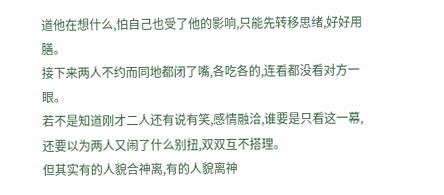道他在想什么,怕自己也受了他的影响,只能先转移思绪,好好用膳。
接下来两人不约而同地都闭了嘴,各吃各的,连看都没看对方一眼。
若不是知道刚才二人还有说有笑,感情融洽,谁要是只看这一幕,还要以为两人又闹了什么别扭,双双互不搭理。
但其实有的人貌合神离,有的人貌离神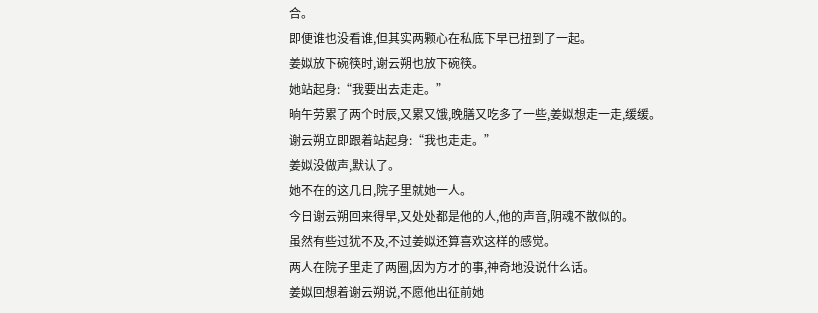合。
即便谁也没看谁,但其实两颗心在私底下早已扭到了一起。
姜姒放下碗筷时,谢云朔也放下碗筷。
她站起身:“我要出去走走。”
晌午劳累了两个时辰,又累又饿,晚膳又吃多了一些,姜姒想走一走,缓缓。
谢云朔立即跟着站起身:“我也走走。”
姜姒没做声,默认了。
她不在的这几日,院子里就她一人。
今日谢云朔回来得早,又处处都是他的人,他的声音,阴魂不散似的。
虽然有些过犹不及,不过姜姒还算喜欢这样的感觉。
两人在院子里走了两圈,因为方才的事,神奇地没说什么话。
姜姒回想着谢云朔说,不愿他出征前她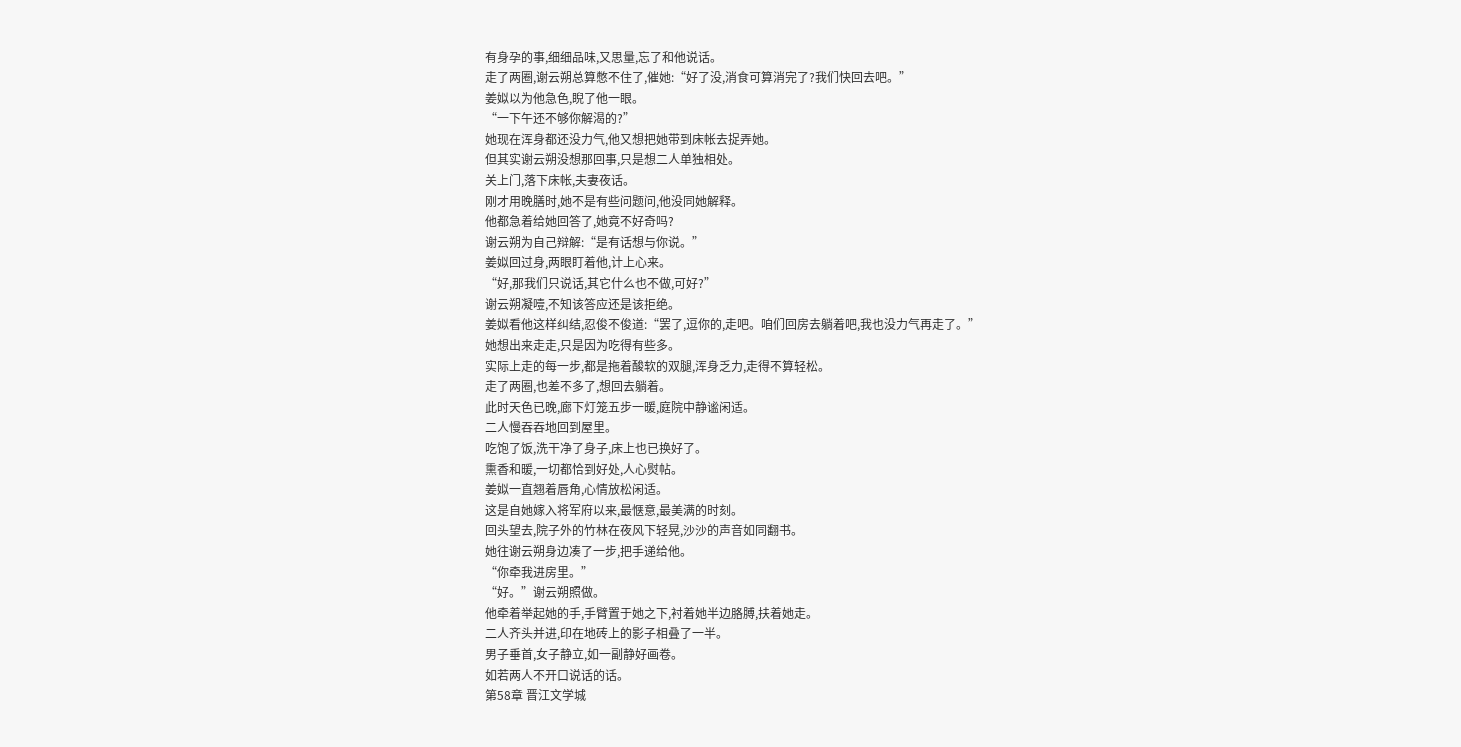有身孕的事,细细品味,又思量,忘了和他说话。
走了两圈,谢云朔总算憋不住了,催她:“好了没,消食可算消完了?我们快回去吧。”
姜姒以为他急色,睨了他一眼。
“一下午还不够你解渴的?”
她现在浑身都还没力气,他又想把她带到床帐去捉弄她。
但其实谢云朔没想那回事,只是想二人单独相处。
关上门,落下床帐,夫妻夜话。
刚才用晚膳时,她不是有些问题问,他没同她解释。
他都急着给她回答了,她竟不好奇吗?
谢云朔为自己辩解:“是有话想与你说。”
姜姒回过身,两眼盯着他,计上心来。
“好,那我们只说话,其它什么也不做,可好?”
谢云朔凝噎,不知该答应还是该拒绝。
姜姒看他这样纠结,忍俊不俊道:“罢了,逗你的,走吧。咱们回房去躺着吧,我也没力气再走了。”
她想出来走走,只是因为吃得有些多。
实际上走的每一步,都是拖着酸软的双腿,浑身乏力,走得不算轻松。
走了两圈,也差不多了,想回去躺着。
此时天色已晚,廊下灯笼五步一暖,庭院中静谧闲适。
二人慢吞吞地回到屋里。
吃饱了饭,洗干净了身子,床上也已换好了。
熏香和暖,一切都恰到好处,人心熨帖。
姜姒一直翘着唇角,心情放松闲适。
这是自她嫁入将军府以来,最惬意,最美满的时刻。
回头望去,院子外的竹林在夜风下轻晃,沙沙的声音如同翻书。
她往谢云朔身边凑了一步,把手递给他。
“你牵我进房里。”
“好。”谢云朔照做。
他牵着举起她的手,手臂置于她之下,衬着她半边胳膊,扶着她走。
二人齐头并进,印在地砖上的影子相叠了一半。
男子垂首,女子静立,如一副静好画卷。
如若两人不开口说话的话。
第58章 晋江文学城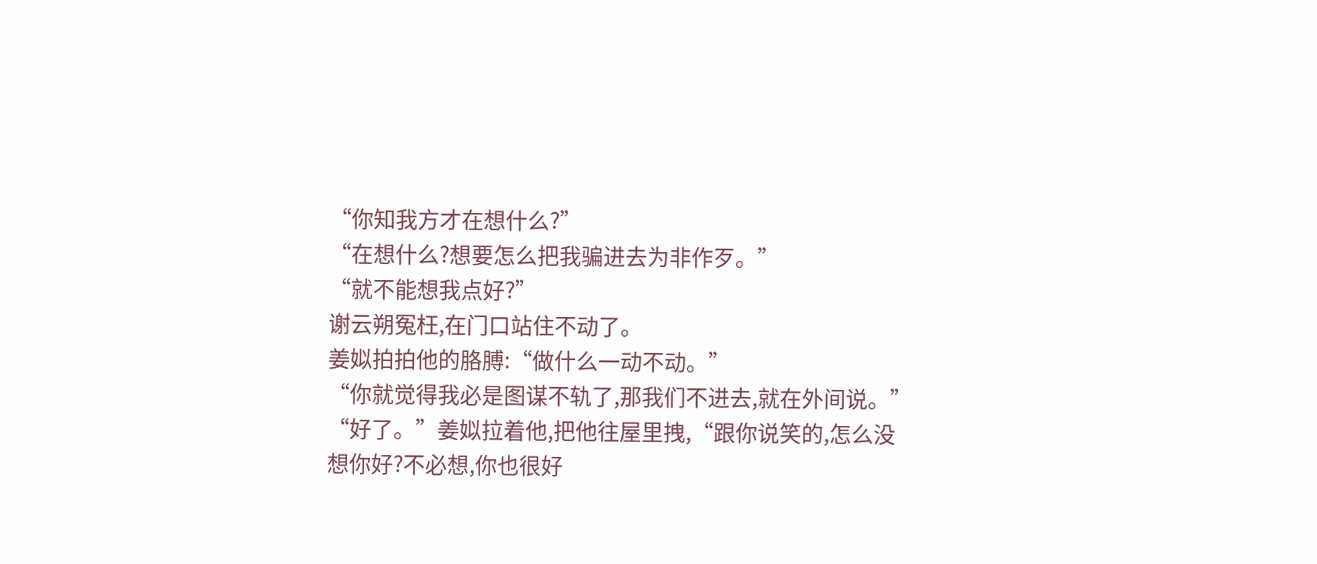“你知我方才在想什么?”
“在想什么?想要怎么把我骗进去为非作歹。”
“就不能想我点好?”
谢云朔冤枉,在门口站住不动了。
姜姒拍拍他的胳膊:“做什么一动不动。”
“你就觉得我必是图谋不轨了,那我们不进去,就在外间说。”
“好了。”姜姒拉着他,把他往屋里拽,“跟你说笑的,怎么没想你好?不必想,你也很好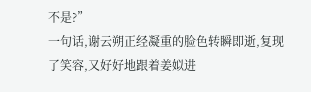不是?”
一句话,谢云朔正经凝重的脸色转瞬即逝,复现了笑容,又好好地跟着姜姒进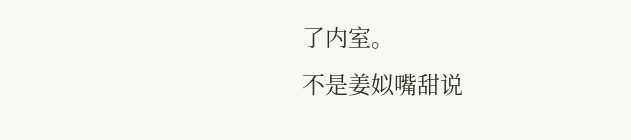了内室。
不是姜姒嘴甜说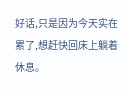好话,只是因为今天实在累了,想赶快回床上躺着休息。